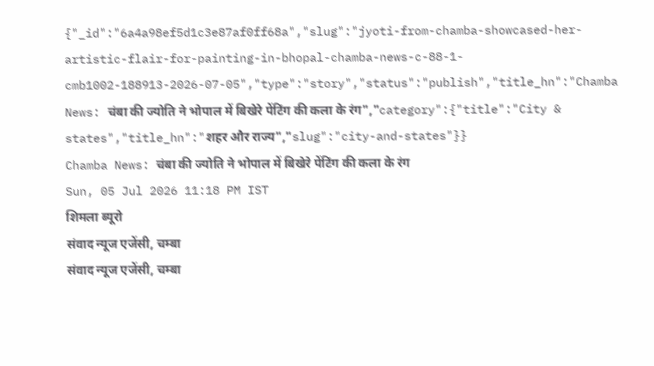{"_id":"6a4a98ef5d1c3e87af0ff68a","slug":"jyoti-from-chamba-showcased-her-artistic-flair-for-painting-in-bhopal-chamba-news-c-88-1-cmb1002-188913-2026-07-05","type":"story","status":"publish","title_hn":"Chamba News: चंबा की ज्योति ने भोपाल में बिखेरे पेंटिंग की कला के रंग","category":{"title":"City & states","title_hn":"शहर और राज्य","slug":"city-and-states"}}
Chamba News: चंबा की ज्योति ने भोपाल में बिखेरे पेंटिंग की कला के रंग
Sun, 05 Jul 2026 11:18 PM IST
शिमला ब्यूरो
संवाद न्यूज एजेंसी, चम्बा
संवाद न्यूज एजेंसी, चम्बा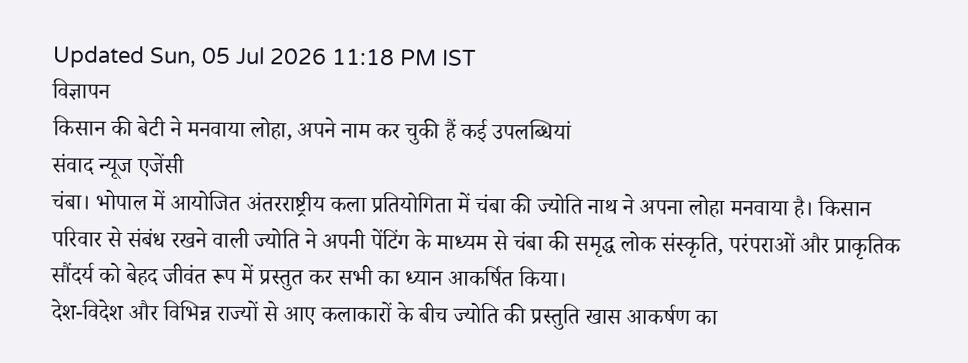Updated Sun, 05 Jul 2026 11:18 PM IST
विज्ञापन
किसान की बेटी ने मनवाया लोहा, अपने नाम कर चुकी हैं कई उपलब्धियां
संवाद न्यूज एजेंसी
चंबा। भोपाल में आयोजित अंतरराष्ट्रीय कला प्रतियोगिता में चंबा की ज्योति नाथ ने अपना लोहा मनवाया है। किसान परिवार से संबंध रखने वाली ज्योति ने अपनी पेंटिंग के माध्यम से चंबा की समृद्ध लोक संस्कृति, परंपराओं और प्राकृतिक सौंदर्य को बेहद जीवंत रूप में प्रस्तुत कर सभी का ध्यान आकर्षित किया।
देश-विदेश और विभिन्न राज्यों से आए कलाकारों के बीच ज्योति की प्रस्तुति खास आकर्षण का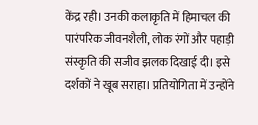केंद्र रही। उनकी कलाकृति में हिमाचल की पारंपरिक जीवनशैली, लोक रंगों और पहाड़ी संस्कृति की सजीव झलक दिखाई दी। इसे दर्शकों ने खूब सराहा। प्रतियोगिता में उन्होंने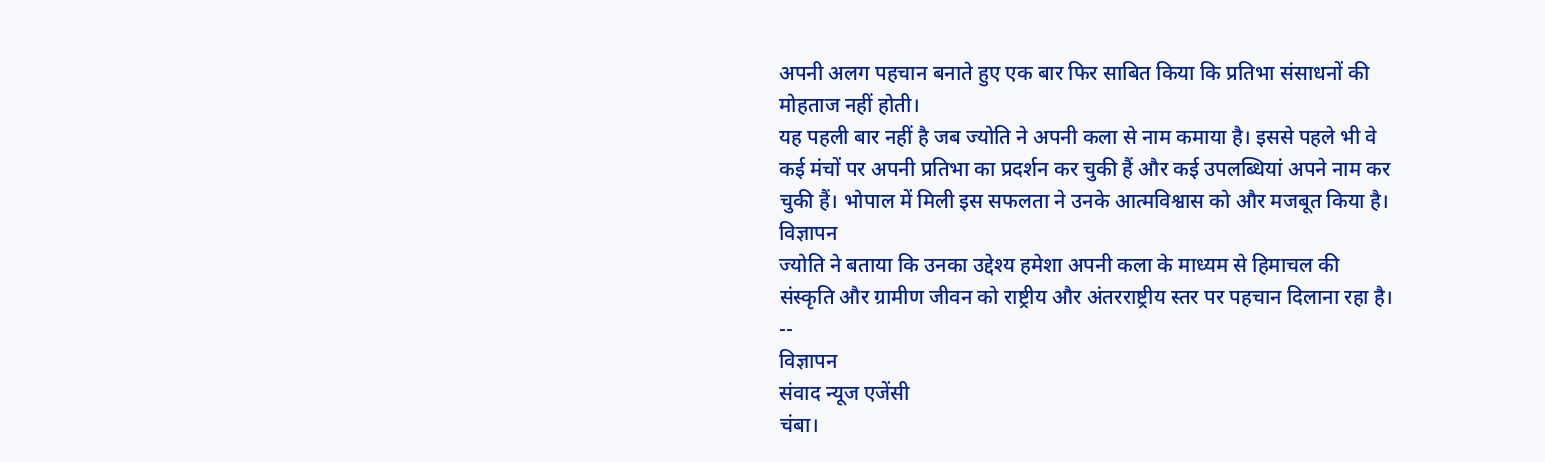अपनी अलग पहचान बनाते हुए एक बार फिर साबित किया कि प्रतिभा संसाधनों की मोहताज नहीं होती।
यह पहली बार नहीं है जब ज्योति ने अपनी कला से नाम कमाया है। इससे पहले भी वे कई मंचों पर अपनी प्रतिभा का प्रदर्शन कर चुकी हैं और कई उपलब्धियां अपने नाम कर चुकी हैं। भोपाल में मिली इस सफलता ने उनके आत्मविश्वास को और मजबूत किया है।
विज्ञापन
ज्योति ने बताया कि उनका उद्देश्य हमेशा अपनी कला के माध्यम से हिमाचल की संस्कृति और ग्रामीण जीवन को राष्ट्रीय और अंतरराष्ट्रीय स्तर पर पहचान दिलाना रहा है।
--
विज्ञापन
संवाद न्यूज एजेंसी
चंबा।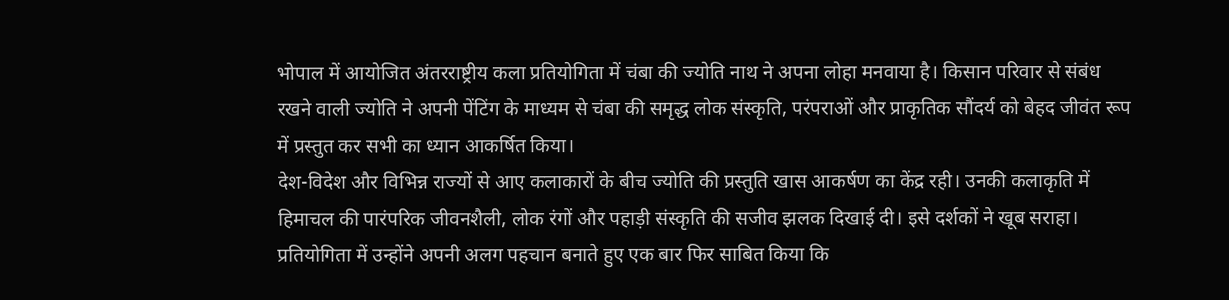भोपाल में आयोजित अंतरराष्ट्रीय कला प्रतियोगिता में चंबा की ज्योति नाथ ने अपना लोहा मनवाया है। किसान परिवार से संबंध रखने वाली ज्योति ने अपनी पेंटिंग के माध्यम से चंबा की समृद्ध लोक संस्कृति, परंपराओं और प्राकृतिक सौंदर्य को बेहद जीवंत रूप में प्रस्तुत कर सभी का ध्यान आकर्षित किया।
देश-विदेश और विभिन्न राज्यों से आए कलाकारों के बीच ज्योति की प्रस्तुति खास आकर्षण का केंद्र रही। उनकी कलाकृति में हिमाचल की पारंपरिक जीवनशैली, लोक रंगों और पहाड़ी संस्कृति की सजीव झलक दिखाई दी। इसे दर्शकों ने खूब सराहा। प्रतियोगिता में उन्होंने अपनी अलग पहचान बनाते हुए एक बार फिर साबित किया कि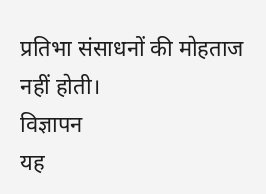प्रतिभा संसाधनों की मोहताज नहीं होती।
विज्ञापन
यह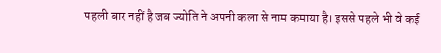पहली बार नहीं है जब ज्योति ने अपनी कला से नाम कमाया है। इससे पहले भी वे कई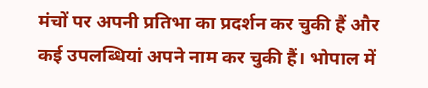मंचों पर अपनी प्रतिभा का प्रदर्शन कर चुकी हैं और कई उपलब्धियां अपने नाम कर चुकी हैं। भोपाल में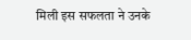मिली इस सफलता ने उनके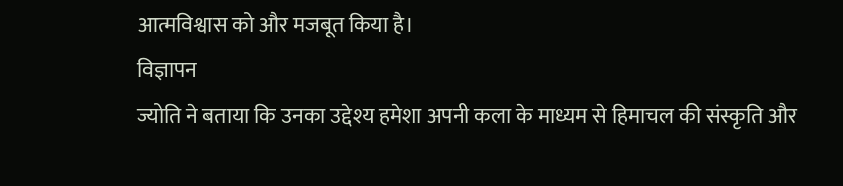आत्मविश्वास को और मजबूत किया है।
विज्ञापन
ज्योति ने बताया कि उनका उद्देश्य हमेशा अपनी कला के माध्यम से हिमाचल की संस्कृति और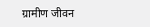ग्रामीण जीवन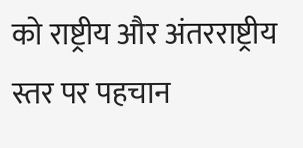को राष्ट्रीय और अंतरराष्ट्रीय स्तर पर पहचान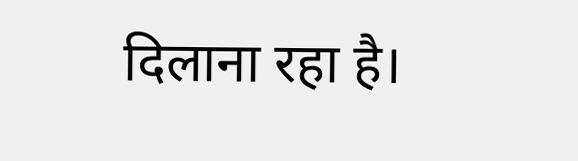दिलाना रहा है।